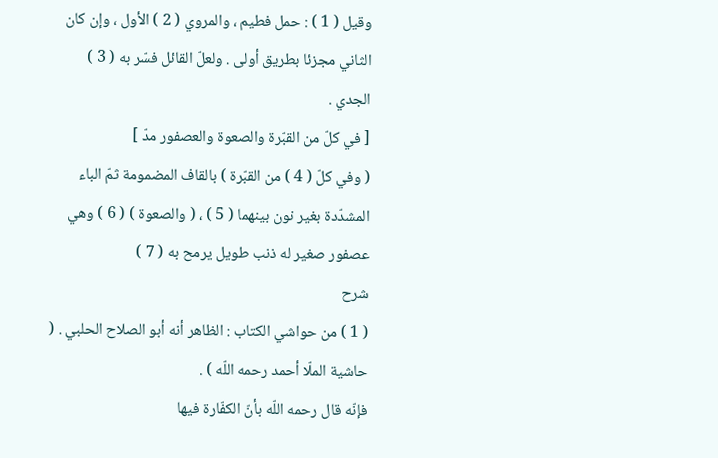وقيل ( 1 ) : حمل فطيم ، والمروي ( 2 ) الأول ، وإن كان الثاني مجزئا بطريق أولى . ولعلّ القائل فسّر به ( 3 ) الجدي .
[ في كلّ من القبّرة والصعوة والعصفور مدّ ]
( وفي كلّ ( 4 ) من القبّرة ) بالقاف المضمومة ثمّ الباء المشدّدة بغير نون بينهما ( 5 ) ، ( والصعوة ) ( 6 ) وهي عصفور صغير له ذنب طويل يرمح به ( 7 )
شرح
( 1 ) من حواشي الكتاب : الظاهر أنه أبو الصلاح الحلبي . ( حاشية الملّا أحمد رحمه اللّه ) .
فإنّه قال رحمه اللّه بأنّ الكفّارة فيها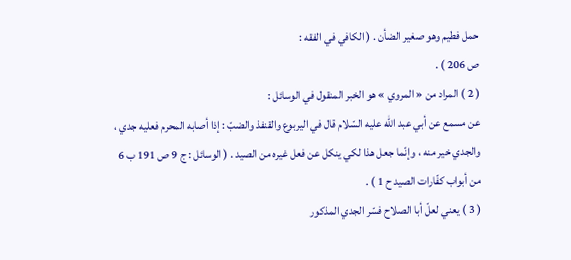حمل فطيم وهو صغير الضأن . ( الكافي في الفقه :
ص 206 ) .
( 2 ) المراد من « المروي » هو الخبر المنقول في الوسائل :
عن مسمع عن أبي عبد اللّه عليه السّلام قال في اليربوع والقنفذ والضبّ : إذا أصابه المحرم فعليه جدي ، والجدي خير منه ، وإنّما جعل هذا لكي ينكل عن فعل غيره من الصيد . ( الوسائل : ج 9 ص 191 ب 6 من أبواب كفّارات الصيد ح 1 ) .
( 3 ) يعني لعلّ أبا الصلاح فسّر الجدي المذكور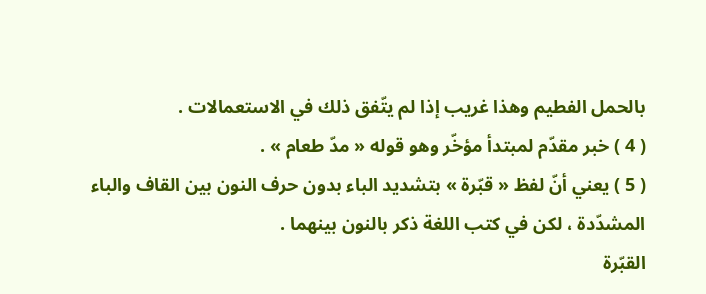بالحمل الفطيم وهذا غريب إذا لم يتّفق ذلك في الاستعمالات .
( 4 ) خبر مقدّم لمبتدأ مؤخّر وهو قوله « مدّ طعام » .
( 5 ) يعني أنّ لفظ « قبّرة » بتشديد الباء بدون حرف النون بين القاف والباء المشدّدة ، لكن في كتب اللغة ذكر بالنون بينهما .
القبّرة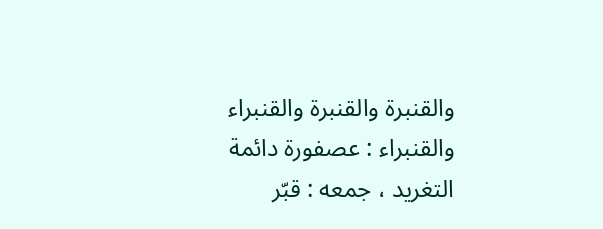والقنبرة والقنبرة والقنبراء والقنبراء : عصفورة دائمة التغريد ، جمعه : قبّر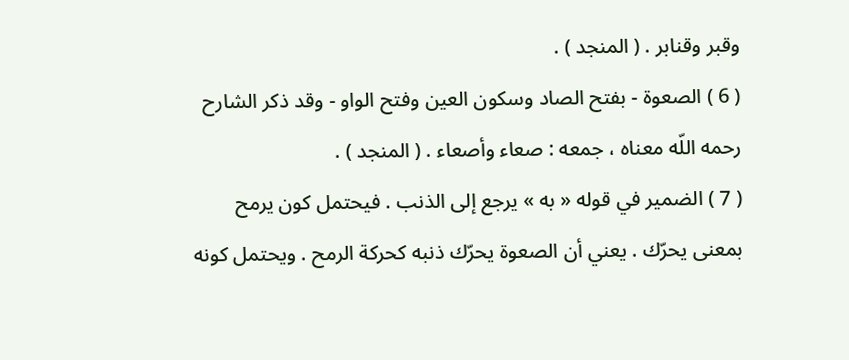وقبر وقنابر . ( المنجد ) .
( 6 ) الصعوة - بفتح الصاد وسكون العين وفتح الواو - وقد ذكر الشارح رحمه اللّه معناه ، جمعه : صعاء وأصعاء . ( المنجد ) .
( 7 ) الضمير في قوله « به » يرجع إلى الذنب . فيحتمل كون يرمح بمعنى يحرّك . يعني أن الصعوة يحرّك ذنبه كحركة الرمح . ويحتمل كونه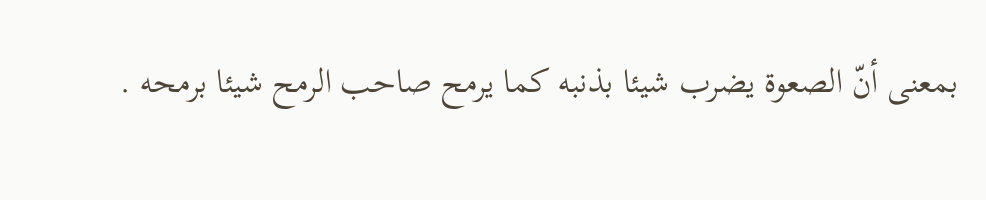بمعنى أنّ الصعوة يضرب شيئا بذنبه كما يرمح صاحب الرمح شيئا برمحه .